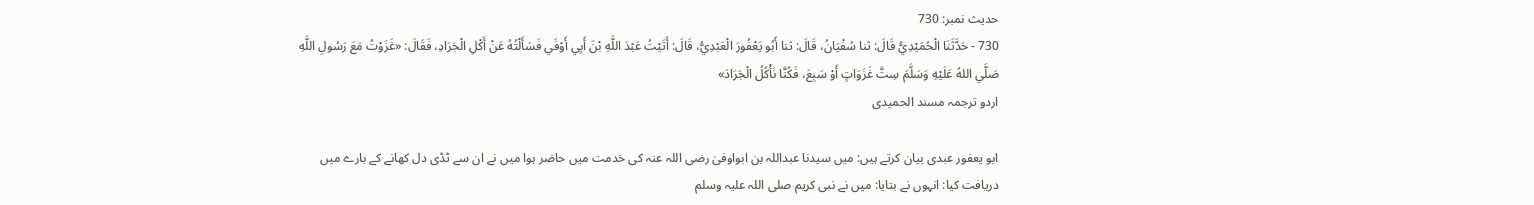حدیث نمبر: 730
730 - حَدَّثَنَا الْحُمَيْدِيُّ قَالَ: ثنا سُفْيَانُ، قَالَ: ثنا أَبُو يَعْفُورَ الْعَبْدِيُّ، قَالَ: أَتَيْتُ عَبْدَ اللَّهِ بْنَ أَبِي أَوْفَي فَسَأَلْتُهُ عَنْ أَكْلِ الْجَرَادِ، فَقَالَ: «غَزَوْتُ مَعَ رَسُولِ اللَّهِ صَلَّي اللهُ عَلَيْهِ وَسَلَّمَ سِتَّ غَزَوَاتٍ أَوْ سَبِعَ، فَكُنَّا نَأْكُلُ الْجَرَادَ»
اردو ترجمہ مسند الحمیدی

ابو یعفور عبدی بیان کرتے ہیں: میں سیدنا عبداللہ بن ابواوفیٰ رضی اللہ عنہ کی خدمت میں حاضر ہوا میں نے ان سے ٹڈی دل کھانے کے بارے میں دریافت کیا: انہوں نے بتایا: میں نے نبی کریم صلی اللہ علیہ وسلم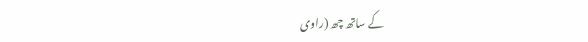کے ساتھ چھ (راوی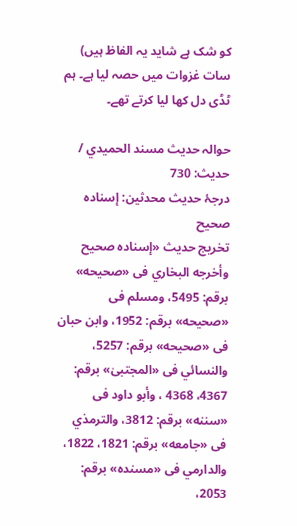کو شک ہے شاید یہ الفاظ ہیں) سات غزوات میں حصہ لیا ہے۔ ہم ٹڈی دل کھا لیا کرتے تھے۔

حوالہ حدیث مسند الحميدي / حدیث: 730
درجۂ حدیث محدثین: إسناده صحيح
تخریج حدیث «إسناده صحيح وأخرجه البخاري فى «صحيحه» برقم: 5495، ومسلم فى «صحيحه» برقم: 1952، وابن حبان فى «صحيحه» برقم: 5257، والنسائي فى «المجتبیٰ» برقم: 4367، 4368 ، وأبو داود فى «سننه» برقم: 3812، والترمذي فى «جامعه» برقم: 1821، 1822، والدارمي فى «مسنده» برقم: 2053،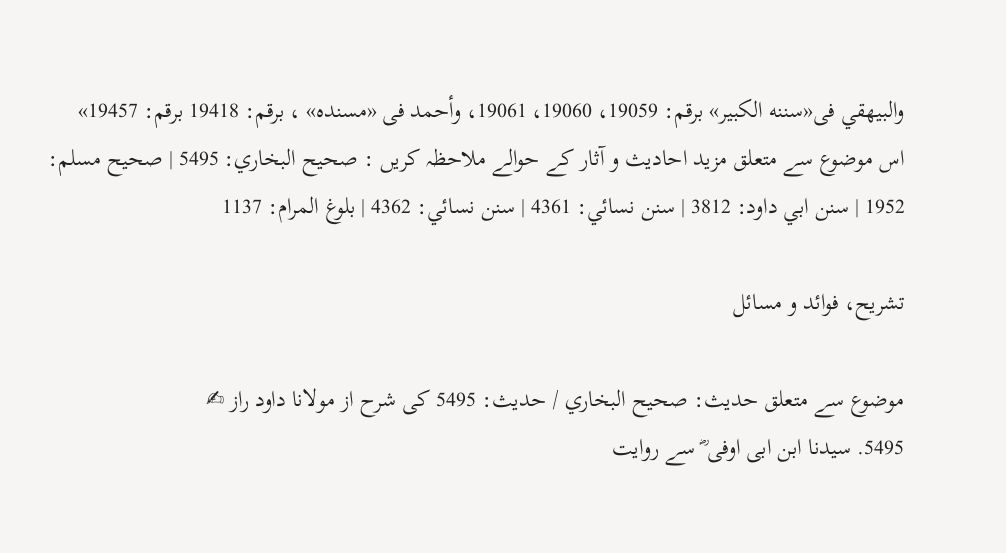والبيهقي فى«سننه الكبير» برقم: 19059، 19060، 19061، وأحمد فى «مسنده» ، برقم: 19418 برقم: 19457»
اس موضوع سے متعلق مزید احادیث و آثار کے حوالے ملاحظہ کریں : صحيح البخاري: 5495 | صحيح مسلم: 1952 | سنن ابي داود: 3812 | سنن نسائي: 4361 | سنن نسائي: 4362 | بلوغ المرام: 1137

تشریح، فوائد و مسائل

موضوع سے متعلق حدیث: صحيح البخاري / حدیث: 5495 کی شرح از مولانا داود راز ✍
5495. سیدنا ابن ابی اوفی ؓ سے روایت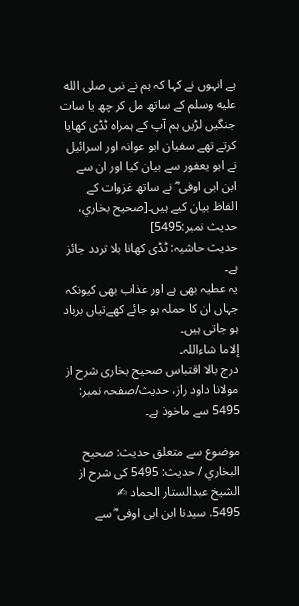ہے انہوں نے کہا کہ ہم نے نبی صلى الله عليه وسلم کے ساتھ مل کر چھ یا سات جنگیں لڑیں ہم آپ کے ہمراہ ٹڈی کھایا کرتے تھے سفیان ابو عوانہ اور اسرائیل نے ابو یعفور سے بیان کیا اور ان سے ابن ابی اوفی ؓ نے ساتھ غزوات کے الفاظ بیان کیے ہیں۔[صحيح بخاري، حديث نمبر:5495]
حدیث حاشیہ: ٹڈی کھانا بلا تردد جائز ہے۔
یہ عطیہ بھی ہے اور عذاب بھی کیونکہ جہاں ان کا حملہ ہو جائے کھےتیاں برباد ہو جاتی ہیں۔
إلاما شاءاللہ۔
درج بالا اقتباس صحیح بخاری شرح از مولانا داود راز، حدیث/صفحہ نمبر: 5495 سے ماخوذ ہے۔

موضوع سے متعلق حدیث: صحيح البخاري / حدیث: 5495 کی شرح از الشیخ عبدالستار الحماد ✍
5495. سیدنا ابن ابی اوفی ؓ سے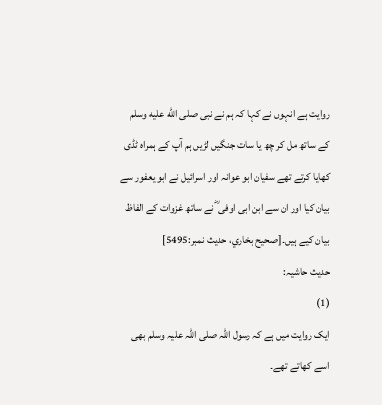روایت ہے انہوں نے کہا کہ ہم نے نبی صلى الله عليه وسلم کے ساتھ مل کر چھ یا سات جنگیں لڑیں ہم آپ کے ہمراہ ٹڈی کھایا کرتے تھے سفیان ابو عوانہ اور اسرائیل نے ابو یعفور سے بیان کیا اور ان سے ابن ابی اوفی ؓ نے ساتھ غزوات کے الفاظ بیان کیے ہیں۔[صحيح بخاري، حديث نمبر:5495]
حدیث حاشیہ:
(1)
ایک روایت میں ہے کہ رسول اللہ صلی اللہ علیہ وسلم بھی اسے کھاتے تھے۔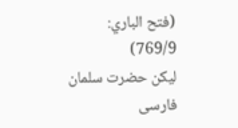(فتح الباري: 769/9)
لیکن حضرت سلمان فارسی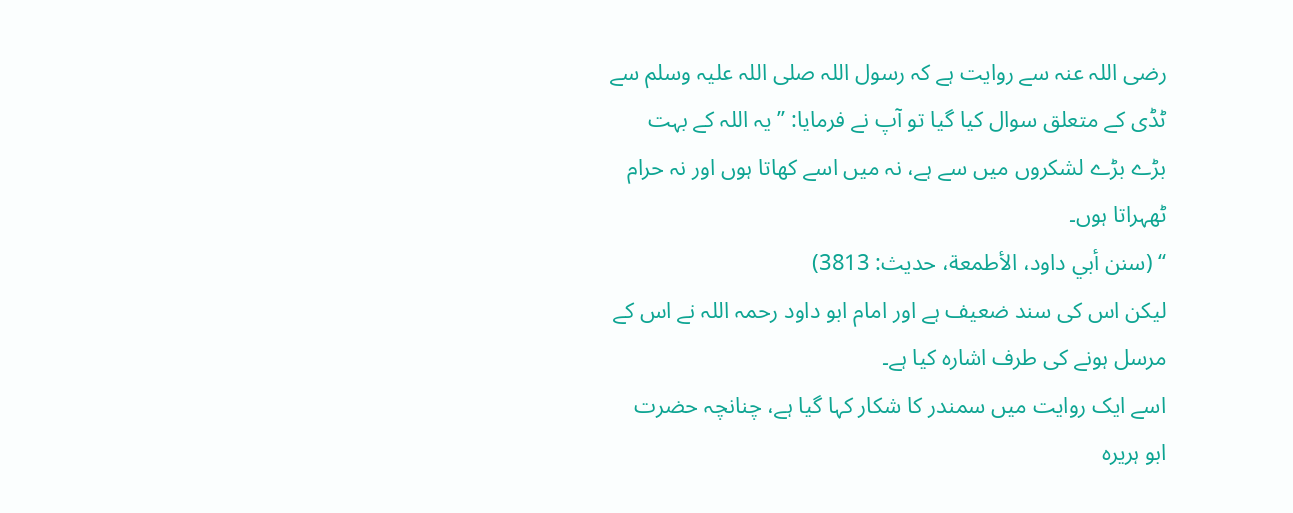رضی اللہ عنہ سے روایت ہے کہ رسول اللہ صلی اللہ علیہ وسلم سے ٹڈی کے متعلق سوال کیا گیا تو آپ نے فرمایا: ’’یہ اللہ کے بہت بڑے بڑے لشکروں میں سے ہے، نہ میں اسے کھاتا ہوں اور نہ حرام ٹھہراتا ہوں۔
‘‘ (سنن أبي داود، الأطمعة، حدیث: 3813)
لیکن اس کی سند ضعیف ہے اور امام ابو داود رحمہ اللہ نے اس کے مرسل ہونے کی طرف اشارہ کیا ہے۔
اسے ایک روایت میں سمندر کا شکار کہا گیا ہے، چنانچہ حضرت ابو ہریرہ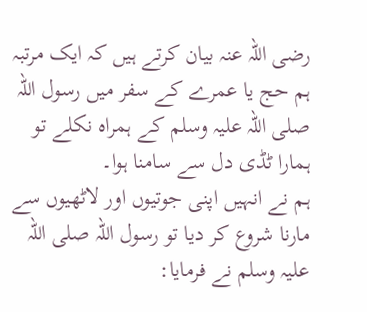رضی اللہ عنہ بیان کرتے ہیں کہ ایک مرتبہ ہم حج یا عمرے کے سفر میں رسول اللہ صلی اللہ علیہ وسلم کے ہمراہ نکلے تو ہمارا ٹڈی دل سے سامنا ہوا۔
ہم نے انہیں اپنی جوتیوں اور لاٹھیوں سے مارنا شروع کر دیا تو رسول اللہ صلی اللہ علیہ وسلم نے فرمایا: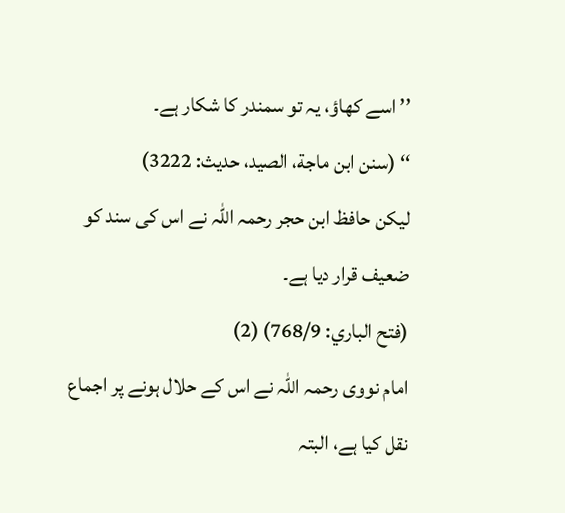’’اسے کھاؤ، یہ تو سمندر کا شکار ہے۔
‘‘ (سنن ابن ماجة، الصید، حدیث: 3222)
لیکن حافظ ابن حجر رحمہ اللہ نے اس کی سند کو ضعیف قرار دیا ہے۔
(فتح الباري: 768/9) (2)
امام نووی رحمہ اللہ نے اس کے حلال ہونے پر اجماع نقل کیا ہے، البتہ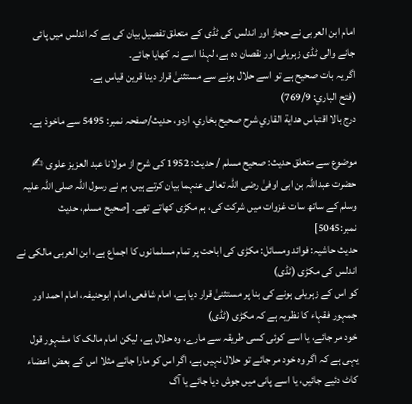امام ابن العربی نے حجاز اور اندلس کی ٹڈی کے متعلق تفصیل بیان کی ہے کہ اندلس میں پائی جانے والی ٹڈی زہریلی اور نقصان دہ ہے، لہذا اسے نہ کھایا جائے۔
اگر یہ بات صحیح ہے تو اسے حلال ہونے سے مستثنیٰ قرار دینا قرین قیاس ہے۔
(فتح الباري: 769/9)
درج بالا اقتباس هداية القاري شرح صحيح بخاري، اردو، حدیث/صفحہ نمبر: 5495 سے ماخوذ ہے۔

موضوع سے متعلق حدیث: صحيح مسلم / حدیث: 1952 کی شرح از مولانا عبد العزیز علوی ✍
حضرت عبداللہ بن ابی اوفیٰ رضی اللہ تعالی عنہما بیان کرتے ہیں، ہم نے رسول اللہ صلی اللہ علیہ وسلم کے ساتھ سات غزوات میں شرکت کی، ہم مکڑی کھاتے تھے۔ [صحيح مسلم، حديث نمبر:5045]
حدیث حاشیہ: فوائد ومسائل: مکڑی کی اباحت پر تمام مسلمانوں کا اجماع ہے، ابن العربی مالکی نے اندلس کی مکڑی (ٹڈی)
کو اس کے زہریلی ہونے کی بنا پر مستثنیٰ قرار دیا ہے، امام شافعی، امام ابوحنیفہ، امام احمد اور جمہور فقہاء کا نظریہ ہے کہ مکڑی (ٹڈی)
خود مر جائے، یا اسے کوئی کسی طریقہ سے مارے، وہ حلال ہے، لیکن امام مالک کا مشہور قول یہی ہے کہ اگر وہ خود مر جائے تو حلال نہیں ہے، اگر اس کو مارا جائے مثلا اس کے بعض اعضاء کاٹ دئیے جائیں، یا اسے پانی میں جوش دیا جائے یا آگ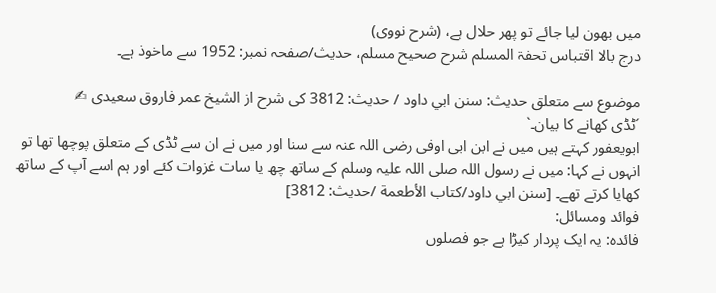میں بھون لیا جائے تو پھر حلال ہے، (شرح نووی)
درج بالا اقتباس تحفۃ المسلم شرح صحیح مسلم، حدیث/صفحہ نمبر: 1952 سے ماخوذ ہے۔

موضوع سے متعلق حدیث: سنن ابي داود / حدیث: 3812 کی شرح از الشیخ عمر فاروق سعیدی ✍
´ٹڈی کھانے کا بیان۔`
ابویعفور کہتے ہیں میں نے ابن ابی اوفی رضی اللہ عنہ سے سنا اور میں نے ان سے ٹڈی کے متعلق پوچھا تھا تو انہوں نے کہا: میں نے رسول اللہ صلی اللہ علیہ وسلم کے ساتھ چھ یا سات غزوات کئے اور ہم اسے آپ کے ساتھ کھایا کرتے تھے۔ [سنن ابي داود/كتاب الأطعمة /حدیث: 3812]
فوائد ومسائل:
فائدہ: یہ ایک پردار کیڑا ہے جو فصلوں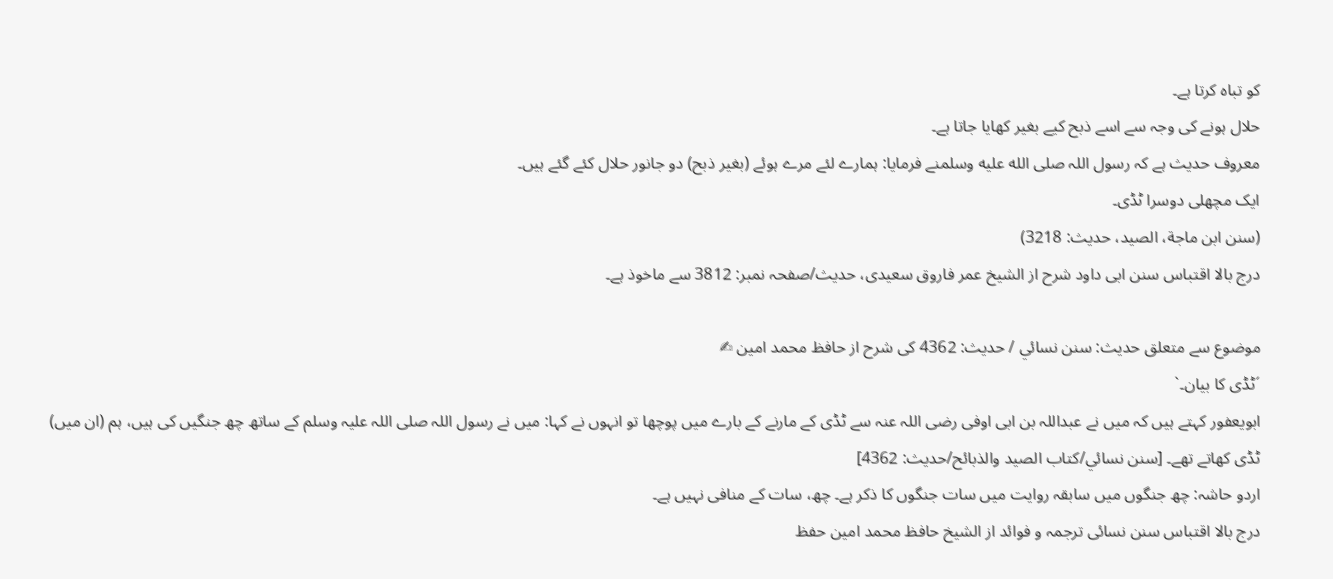کو تباہ کرتا ہے۔
حلال ہونے کی وجہ سے اسے ذبح کیے بغیر کھایا جاتا ہے۔
معروف حدیث ہے کہ رسول اللہ صلى الله عليه وسلمنے فرمایا: ہمارے لئے مرے ہوئے (بغیر ذبح) دو جانور حلال کئے گئے ہیں۔
ایک مچھلی دوسرا ٹڈی۔
(سنن ابن ماجة، الصید، حدیث: 3218)
درج بالا اقتباس سنن ابی داود شرح از الشیخ عمر فاروق سعیدی، حدیث/صفحہ نمبر: 3812 سے ماخوذ ہے۔

موضوع سے متعلق حدیث: سنن نسائي / حدیث: 4362 کی شرح از حافظ محمد امین ✍
´ٹڈی کا بیان۔`
ابویعفور کہتے ہیں کہ میں نے عبداللہ بن ابی اوفی رضی اللہ عنہ سے ٹڈی کے مارنے کے بارے میں پوچھا تو انہوں نے کہا: میں نے رسول اللہ صلی اللہ علیہ وسلم کے ساتھ چھ جنگیں کی ہیں، ہم (ان میں) ٹڈی کھاتے تھے۔ [سنن نسائي/كتاب الصيد والذبائح/حدیث: 4362]
اردو حاشہ: چھ جنگوں میں سابقہ روایت میں سات جنگوں کا ذکر ہے۔ چھ، سات کے منافی نہیں ہے۔
درج بالا اقتباس سنن نسائی ترجمہ و فوائد از الشیخ حافظ محمد امین حفظ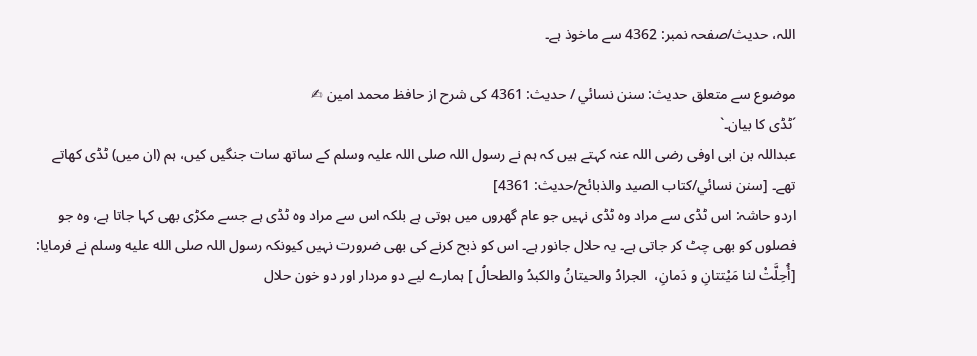اللہ، حدیث/صفحہ نمبر: 4362 سے ماخوذ ہے۔

موضوع سے متعلق حدیث: سنن نسائي / حدیث: 4361 کی شرح از حافظ محمد امین ✍
´ٹڈی کا بیان۔`
عبداللہ بن ابی اوفی رضی اللہ عنہ کہتے ہیں کہ ہم نے رسول اللہ صلی اللہ علیہ وسلم کے ساتھ سات جنگیں کیں، ہم (ان میں) ٹڈی کھاتے تھے۔ [سنن نسائي/كتاب الصيد والذبائح/حدیث: 4361]
اردو حاشہ: اس ٹڈی سے مراد وہ ٹڈی نہیں جو عام گھروں میں ہوتی ہے بلکہ اس سے مراد وہ ٹڈی ہے جسے مکڑی بھی کہا جاتا ہے، وہ جو فصلوں کو بھی چٹ کر جاتی ہے۔ یہ حلال جانور ہے۔ اس کو ذبح کرنے کی بھی ضرورت نہیں کیونکہ رسول اللہ صلى الله عليه وسلم نے فرمایا: [أُحِلَّتْ لنا مَيْتتانِ و دَمانِ،  الجرادُ والحيتانُ والكبدُ والطحالُ ] ہمارے لیے دو مردار اور دو خون حلال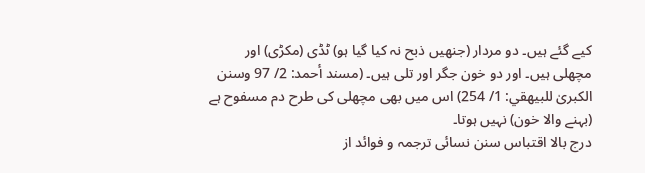کیے گئے ہیں۔ دو مردار (جنھیں ذبح نہ کیا گیا ہو) ٹڈی (مکڑی) اور مچھلی ہیں۔ اور دو خون جگر اور تلی ہیں۔ (مسند أحمد: 2/ 97 وسنن الکبریٰ للبیهقي: 1/ 254) اس میں بھی مچھلی کی طرح دم مسفوح ہے (بہنے والا خون) نہیں ہوتا۔
درج بالا اقتباس سنن نسائی ترجمہ و فوائد از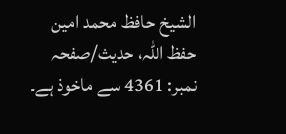الشیخ حافظ محمد امین حفظ اللہ، حدیث/صفحہ نمبر: 4361 سے ماخوذ ہے۔